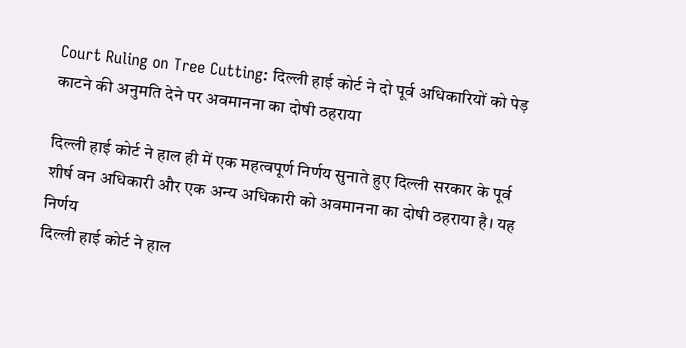Court Ruling on Tree Cutting: दिल्ली हाई कोर्ट ने दो पूर्व अधिकारियों को पेड़ काटने की अनुमति देने पर अवमानना का दोषी ठहराया

दिल्ली हाई कोर्ट ने हाल ही में एक महत्वपूर्ण निर्णय सुनाते हुए दिल्ली सरकार के पूर्व शीर्ष वन अधिकारी और एक अन्य अधिकारी को अवमानना का दोषी ठहराया है। यह निर्णय
दिल्ली हाई कोर्ट ने हाल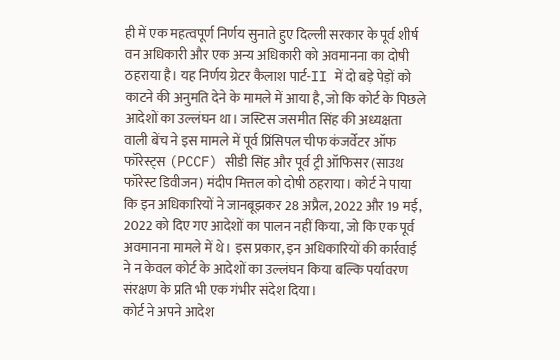ही में एक महत्वपूर्ण निर्णय सुनाते हुए दिल्ली सरकार के पूर्व शीर्ष वन अधिकारी और एक अन्य अधिकारी को अवमानना का दोषी ठहराया है। यह निर्णय ग्रेटर कैलाश पार्ट-II में दो बड़े पेड़ों को काटने की अनुमति देने के मामले में आया है, जो कि कोर्ट के पिछले आदेशों का उल्लंघन था। जस्टिस जसमीत सिंह की अध्यक्षता वाली बेंच ने इस मामले में पूर्व प्रिंसिपल चीफ कंजर्वेटर ऑफ फॉरेस्ट्स (PCCF) सीडी सिंह और पूर्व ट्री ऑफिसर (साउथ फॉरेस्ट डिवीजन) मंदीप मित्तल को दोषी ठहराया। कोर्ट ने पाया कि इन अधिकारियों ने जानबूझकर 28 अप्रैल, 2022 और 19 मई, 2022 को दिए गए आदेशों का पालन नहीं किया, जो कि एक पूर्व अवमानना मामले में थे। इस प्रकार, इन अधिकारियों की कार्रवाई ने न केवल कोर्ट के आदेशों का उल्लंघन किया बल्कि पर्यावरण संरक्षण के प्रति भी एक गंभीर संदेश दिया।
कोर्ट ने अपने आदेश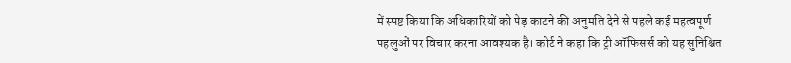में स्पष्ट किया कि अधिकारियों को पेड़ काटने की अनुमति देने से पहले कई महत्वपूर्ण पहलुओं पर विचार करना आवश्यक है। कोर्ट ने कहा कि ट्री ऑफिसर्स को यह सुनिश्चित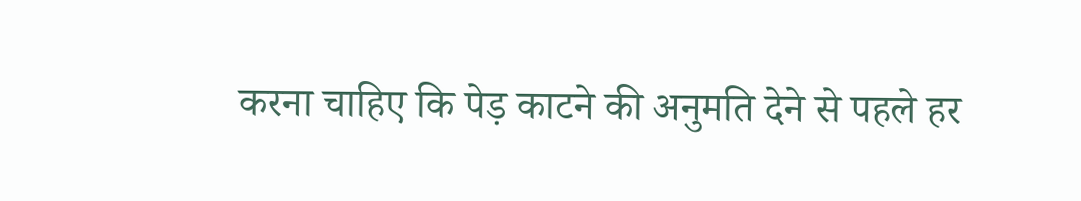करना चाहिए कि पेड़ काटने की अनुमति देने से पहले हर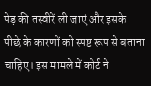पेड़ की तस्वीरें ली जाएं और इसके पीछे के कारणों को स्पष्ट रूप से बताना चाहिए। इस मामले में कोर्ट ने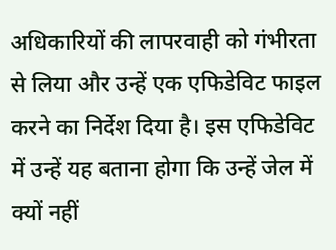अधिकारियों की लापरवाही को गंभीरता से लिया और उन्हें एक एफिडेविट फाइल करने का निर्देश दिया है। इस एफिडेविट में उन्हें यह बताना होगा कि उन्हें जेल में क्यों नहीं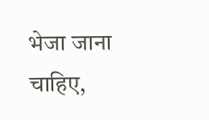भेजा जाना चाहिए,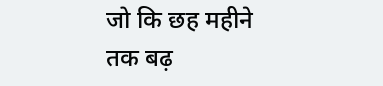जो कि छह महीने तक बढ़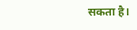सकता है।